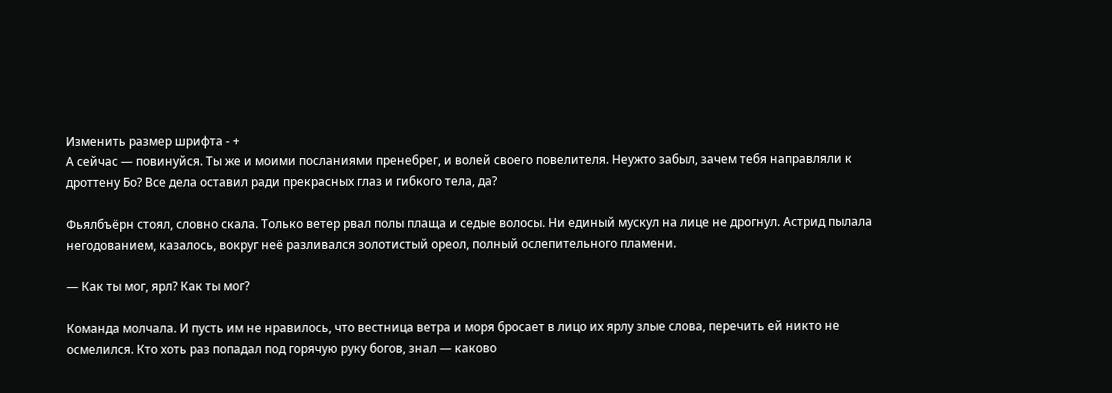Изменить размер шрифта - +
А сейчас — повинуйся. Ты же и моими посланиями пренебрег, и волей своего повелителя. Неужто забыл, зачем тебя направляли к дроттену Бо? Все дела оставил ради прекрасных глаз и гибкого тела, да?

Фьялбъёрн стоял, словно скала. Только ветер рвал полы плаща и седые волосы. Ни единый мускул на лице не дрогнул. Астрид пылала негодованием, казалось, вокруг неё разливался золотистый ореол, полный ослепительного пламени.

— Как ты мог, ярл? Как ты мог?

Команда молчала. И пусть им не нравилось, что вестница ветра и моря бросает в лицо их ярлу злые слова, перечить ей никто не осмелился. Кто хоть раз попадал под горячую руку богов, знал — каково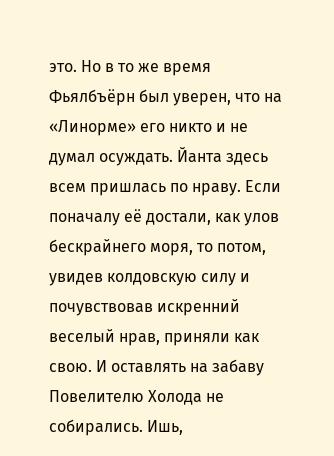это. Но в то же время Фьялбъёрн был уверен, что на «Линорме» его никто и не думал осуждать. Йанта здесь всем пришлась по нраву. Если поначалу её достали, как улов бескрайнего моря, то потом, увидев колдовскую силу и почувствовав искренний веселый нрав, приняли как свою. И оставлять на забаву Повелителю Холода не собирались. Ишь,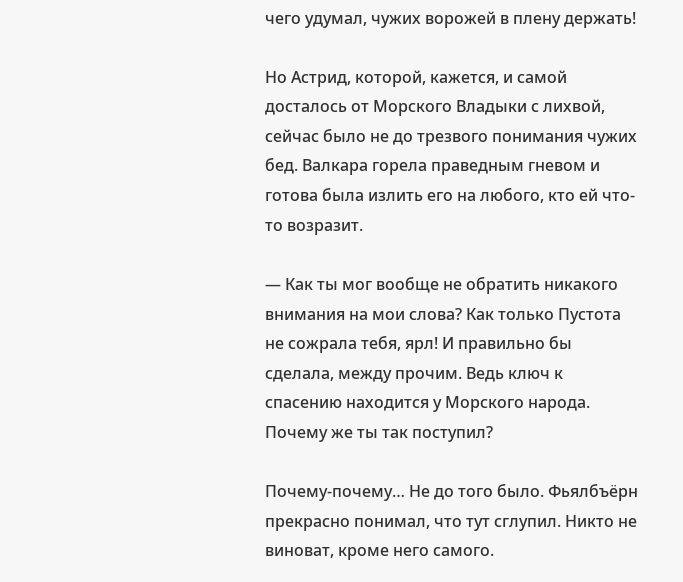чего удумал, чужих ворожей в плену держать!

Но Астрид, которой, кажется, и самой досталось от Морского Владыки с лихвой, сейчас было не до трезвого понимания чужих бед. Валкара горела праведным гневом и готова была излить его на любого, кто ей что-то возразит.

— Как ты мог вообще не обратить никакого внимания на мои слова? Как только Пустота не сожрала тебя, ярл! И правильно бы сделала, между прочим. Ведь ключ к спасению находится у Морского народа. Почему же ты так поступил?

Почему-почему… Не до того было. Фьялбъёрн прекрасно понимал, что тут сглупил. Никто не виноват, кроме него самого.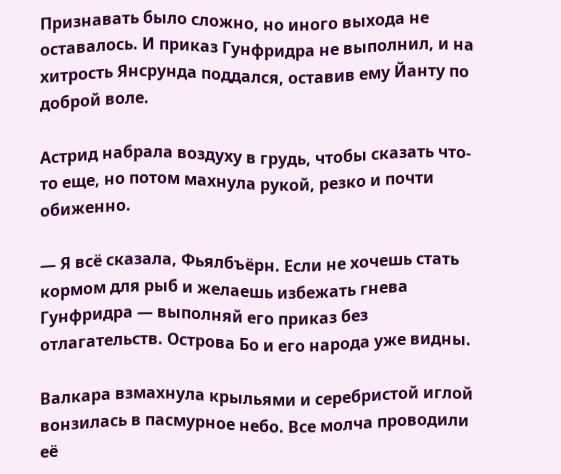Признавать было сложно, но иного выхода не оставалось. И приказ Гунфридра не выполнил, и на хитрость Янсрунда поддался, оставив ему Йанту по доброй воле.

Астрид набрала воздуху в грудь, чтобы сказать что-то еще, но потом махнула рукой, резко и почти обиженно.

— Я всё сказала, Фьялбъёрн. Если не хочешь стать кормом для рыб и желаешь избежать гнева Гунфридра — выполняй его приказ без отлагательств. Острова Бо и его народа уже видны.

Валкара взмахнула крыльями и серебристой иглой вонзилась в пасмурное небо. Все молча проводили её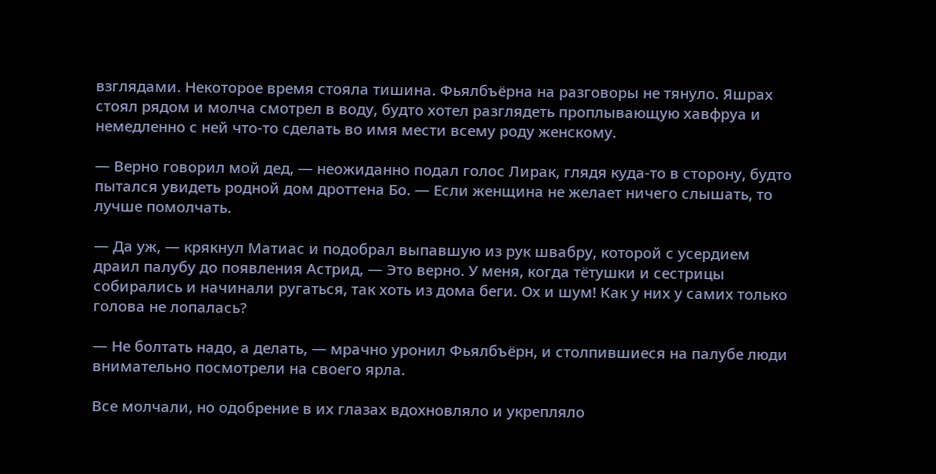взглядами. Некоторое время стояла тишина. Фьялбъёрна на разговоры не тянуло. Яшрах стоял рядом и молча смотрел в воду, будто хотел разглядеть проплывающую хавфруа и немедленно с ней что-то сделать во имя мести всему роду женскому.

— Верно говорил мой дед, — неожиданно подал голос Лирак, глядя куда-то в сторону, будто пытался увидеть родной дом дроттена Бо. — Если женщина не желает ничего слышать, то лучше помолчать.

— Да уж, — крякнул Матиас и подобрал выпавшую из рук швабру, которой с усердием драил палубу до появления Астрид, — Это верно. У меня, когда тётушки и сестрицы собирались и начинали ругаться, так хоть из дома беги. Ох и шум! Как у них у самих только голова не лопалась?

— Не болтать надо, а делать, — мрачно уронил Фьялбъёрн, и столпившиеся на палубе люди внимательно посмотрели на своего ярла.

Все молчали, но одобрение в их глазах вдохновляло и укрепляло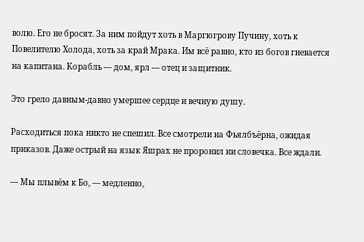волю. Его не бросят. За ним пойдут хоть в Маргюгрову Пучину, хоть к Повелителю Холода, хоть за край Мрака. Им всё равно, кто из богов гневается на капитана. Корабль — дом, ярл — отец и защитник.

Это грело давным-давно умершее сердце и вечную душу.

Расходиться пока никто не спешил. Все смотрели на Фьялбъёрна, ожидая приказов. Даже острый на язык Яшрах не проронил ни словечка. Все ждали.

— Мы плывём к Бо, — медленно,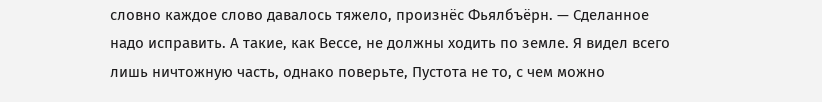словно каждое слово давалось тяжело, произнёс Фьялбъёрн. — Сделанное надо исправить. А такие, как Вессе, не должны ходить по земле. Я видел всего лишь ничтожную часть, однако поверьте, Пустота не то, с чем можно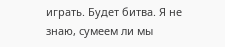играть. Будет битва. Я не знаю, сумеем ли мы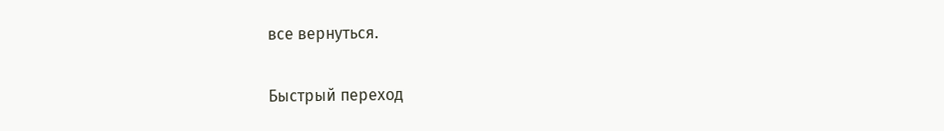все вернуться.

Быстрый переход